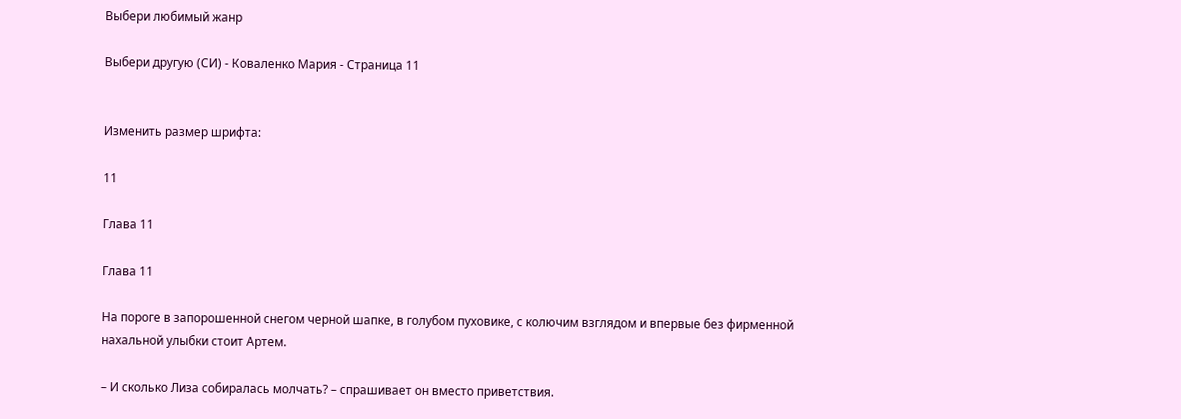Выбери любимый жанр

Выбери другую (СИ) - Коваленко Мария - Страница 11


Изменить размер шрифта:

11

Глава 11

Глава 11

На пороге в запорошенной снегом черной шапке, в голубом пуховике, с колючим взглядом и впервые без фирменной нахальной улыбки стоит Артем.

– И сколько Лиза собиралась молчать? – спрашивает он вместо приветствия.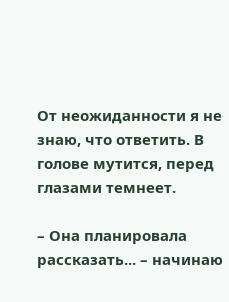От неожиданности я не знаю, что ответить. В голове мутится, перед глазами темнеет.

– Она планировала рассказать... – начинаю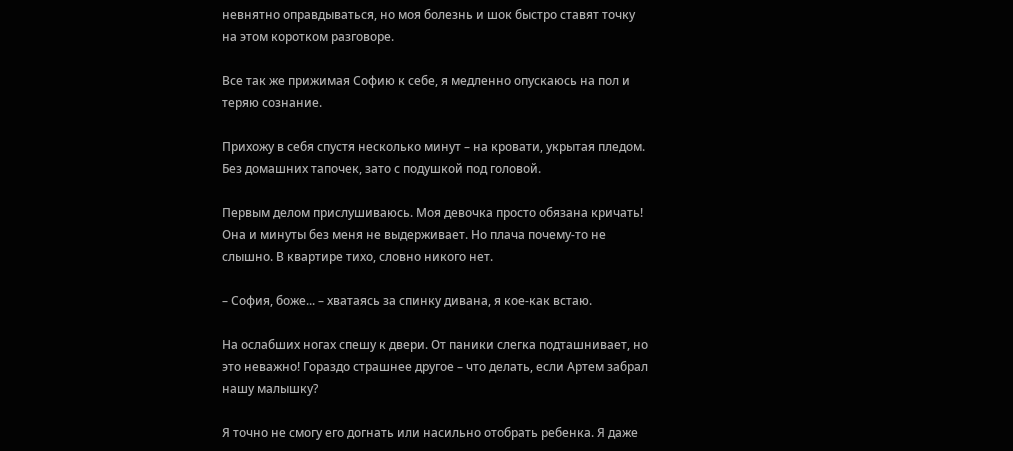невнятно оправдываться, но моя болезнь и шок быстро ставят точку на этом коротком разговоре.

Все так же прижимая Софию к себе, я медленно опускаюсь на пол и теряю сознание.

Прихожу в себя спустя несколько минут – на кровати, укрытая пледом. Без домашних тапочек, зато с подушкой под головой.

Первым делом прислушиваюсь. Моя девочка просто обязана кричать! Она и минуты без меня не выдерживает. Но плача почему-то не слышно. В квартире тихо, словно никого нет.

– София, боже... – хватаясь за спинку дивана, я кое-как встаю.

На ослабших ногах спешу к двери. От паники слегка подташнивает, но это неважно! Гораздо страшнее другое – что делать, если Артем забрал нашу малышку?

Я точно не смогу его догнать или насильно отобрать ребенка. Я даже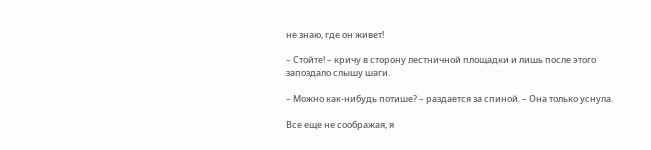не знаю, где он живет!

– Стойте! – кричу в сторону лестничной площадки и лишь после этого запоздало слышу шаги.

– Можно как-нибудь потише? – раздается за спиной. – Она только уснула.

Все еще не соображая, я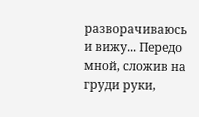разворачиваюсь и вижу... Передо мной, сложив на груди руки,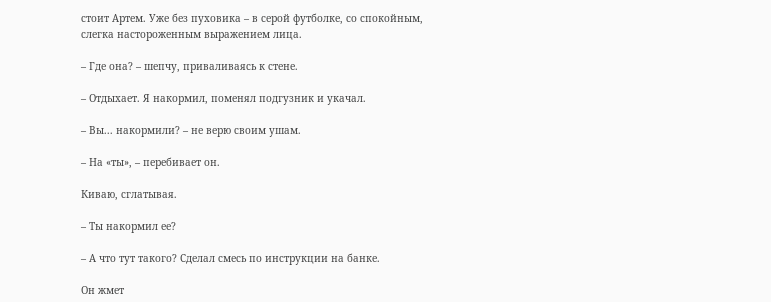стоит Артем. Уже без пуховика – в серой футболке, со спокойным, слегка настороженным выражением лица.

– Где она? – шепчу, приваливаясь к стене.

– Отдыхает. Я накормил, поменял подгузник и укачал.

– Вы... накормили? – не верю своим ушам.

– На «ты», – перебивает он.

Киваю, сглатывая.

– Ты накормил ее?

– А что тут такого? Сделал смесь по инструкции на банке.

Он жмет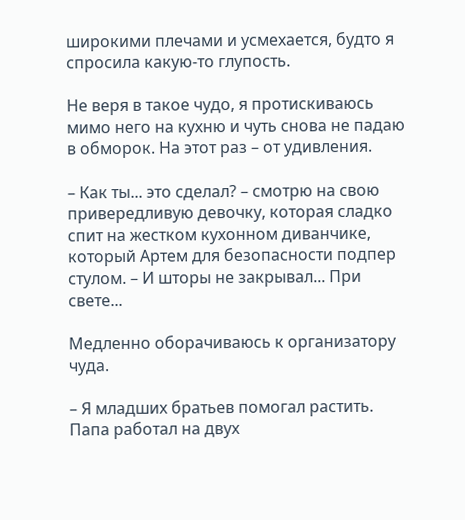широкими плечами и усмехается, будто я спросила какую-то глупость.

Не веря в такое чудо, я протискиваюсь мимо него на кухню и чуть снова не падаю в обморок. На этот раз – от удивления.

– Как ты... это сделал? – смотрю на свою привередливую девочку, которая сладко спит на жестком кухонном диванчике, который Артем для безопасности подпер стулом. – И шторы не закрывал... При свете...

Медленно оборачиваюсь к организатору чуда.

– Я младших братьев помогал растить. Папа работал на двух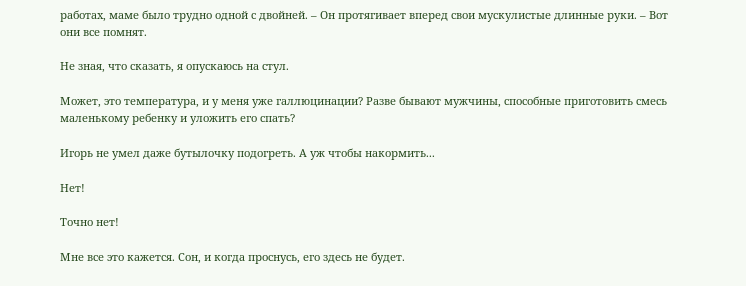работах, маме было трудно одной с двойней. – Он протягивает вперед свои мускулистые длинные руки. – Вот они все помнят.

Не зная, что сказать, я опускаюсь на стул.

Может, это температура, и у меня уже галлюцинации? Разве бывают мужчины, способные приготовить смесь маленькому ребенку и уложить его спать?

Игорь не умел даже бутылочку подогреть. А уж чтобы накормить...

Нет!

Точно нет!

Мне все это кажется. Сон, и когда проснусь, его здесь не будет.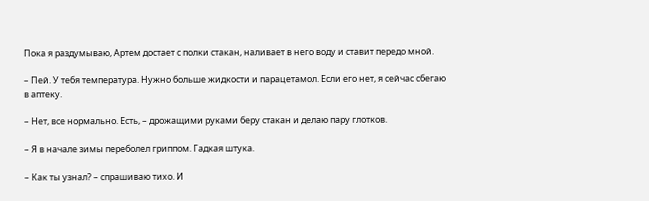Пока я раздумываю, Артем достает с полки стакан, наливает в него воду и ставит передо мной.

– Пей. У тебя температура. Нужно больше жидкости и парацетамол. Если его нет, я сейчас сбегаю в аптеку.

– Нет, все нормально. Есть, – дрожащими руками беру стакан и делаю пару глотков.

– Я в начале зимы переболел гриппом. Гадкая штука.

– Как ты узнал? – спрашиваю тихо. И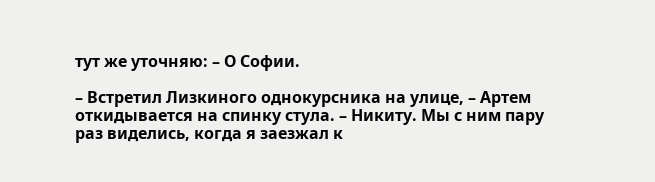тут же уточняю: – О Софии.

– Встретил Лизкиного однокурсника на улице, – Артем откидывается на спинку стула. – Никиту. Мы с ним пару раз виделись, когда я заезжал к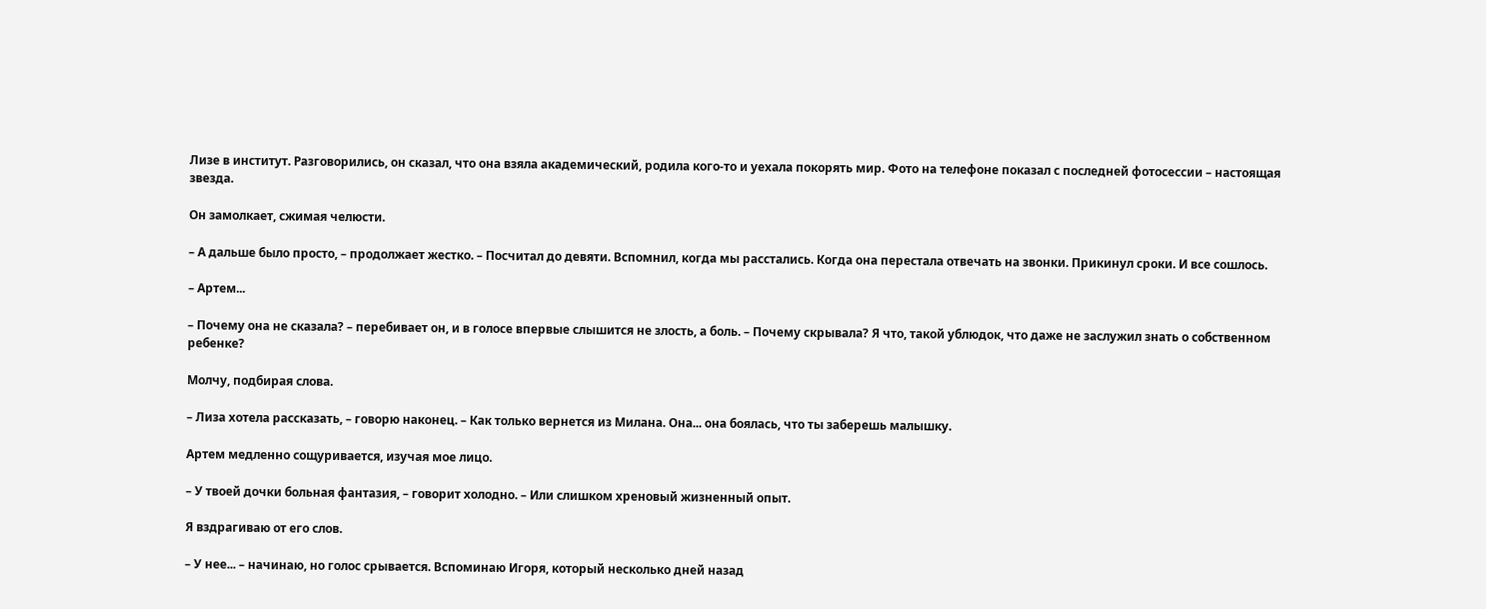Лизе в институт. Разговорились, он сказал, что она взяла академический, родила кого-то и уехала покорять мир. Фото на телефоне показал с последней фотосессии – настоящая звезда.

Он замолкает, сжимая челюсти.

– А дальше было просто, – продолжает жестко. – Посчитал до девяти. Вспомнил, когда мы расстались. Когда она перестала отвечать на звонки. Прикинул сроки. И все сошлось.

– Артем...

– Почему она не сказала? – перебивает он, и в голосе впервые слышится не злость, а боль. – Почему скрывала? Я что, такой ублюдок, что даже не заслужил знать о собственном ребенке?

Молчу, подбирая слова.

– Лиза хотела рассказать, – говорю наконец. – Как только вернется из Милана. Она... она боялась, что ты заберешь малышку.

Артем медленно сощуривается, изучая мое лицо.

– У твоей дочки больная фантазия, – говорит холодно. – Или слишком хреновый жизненный опыт.

Я вздрагиваю от его слов.

– У нее... – начинаю, но голос срывается. Вспоминаю Игоря, который несколько дней назад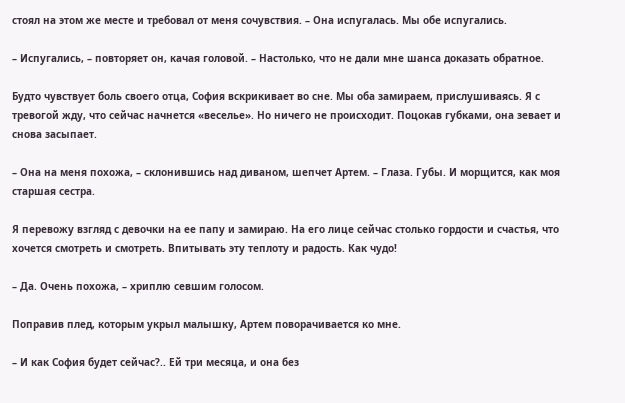стоял на этом же месте и требовал от меня сочувствия. – Она испугалась. Мы обе испугались.

– Испугались, – повторяет он, качая головой. – Настолько, что не дали мне шанса доказать обратное.

Будто чувствует боль своего отца, София вскрикивает во сне. Мы оба замираем, прислушиваясь. Я с тревогой жду, что сейчас начнется «веселье». Но ничего не происходит. Поцокав губками, она зевает и снова засыпает.

– Она на меня похожа, – склонившись над диваном, шепчет Артем. – Глаза. Губы. И морщится, как моя старшая сестра.

Я перевожу взгляд с девочки на ее папу и замираю. На его лице сейчас столько гордости и счастья, что хочется смотреть и смотреть. Впитывать эту теплоту и радость. Как чудо!

– Да. Очень похожа, – хриплю севшим голосом.

Поправив плед, которым укрыл малышку, Артем поворачивается ко мне.

– И как София будет сейчас?.. Ей три месяца, и она без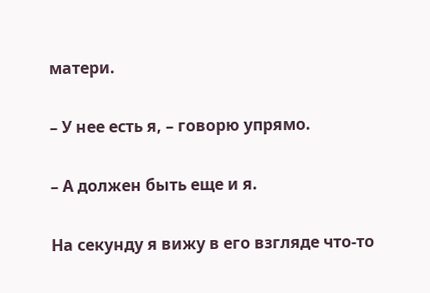матери.

– У нее есть я, – говорю упрямо.

– А должен быть еще и я.

На секунду я вижу в его взгляде что-то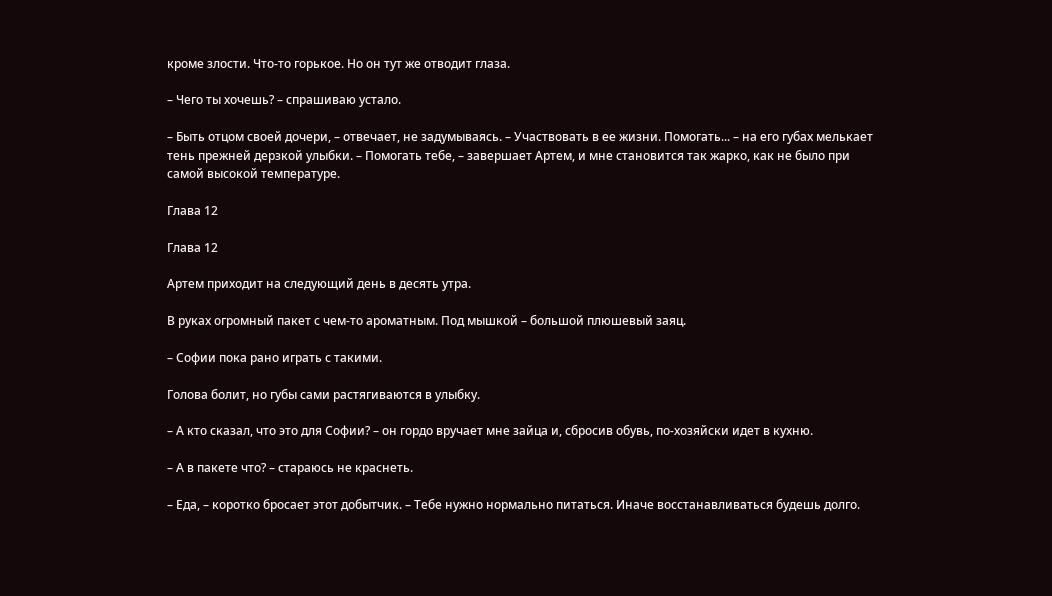кроме злости. Что-то горькое. Но он тут же отводит глаза.

– Чего ты хочешь? – спрашиваю устало.

– Быть отцом своей дочери, – отвечает, не задумываясь. – Участвовать в ее жизни. Помогать... – на его губах мелькает тень прежней дерзкой улыбки. – Помогать тебе, – завершает Артем, и мне становится так жарко, как не было при самой высокой температуре.

Глава 12

Глава 12

Артем приходит на следующий день в десять утра.

В руках огромный пакет с чем-то ароматным. Под мышкой – большой плюшевый заяц.

– Софии пока рано играть с такими.

Голова болит, но губы сами растягиваются в улыбку.

– А кто сказал, что это для Софии? – он гордо вручает мне зайца и, сбросив обувь, по-хозяйски идет в кухню.

– А в пакете что? – стараюсь не краснеть.

– Еда, – коротко бросает этот добытчик. – Тебе нужно нормально питаться. Иначе восстанавливаться будешь долго.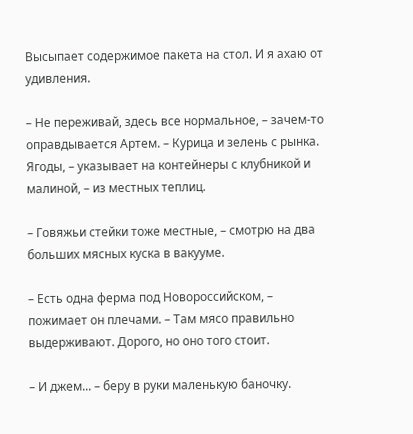Высыпает содержимое пакета на стол. И я ахаю от удивления.

– Не переживай, здесь все нормальное, – зачем-то оправдывается Артем. – Курица и зелень с рынка. Ягоды, – указывает на контейнеры с клубникой и малиной, – из местных теплиц.

– Говяжьи стейки тоже местные, – смотрю на два больших мясных куска в вакууме.

– Есть одна ферма под Новороссийском, – пожимает он плечами. – Там мясо правильно выдерживают. Дорого, но оно того стоит.

– И джем... – беру в руки маленькую баночку.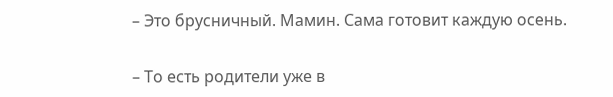– Это брусничный. Мамин. Сама готовит каждую осень.

– То есть родители уже в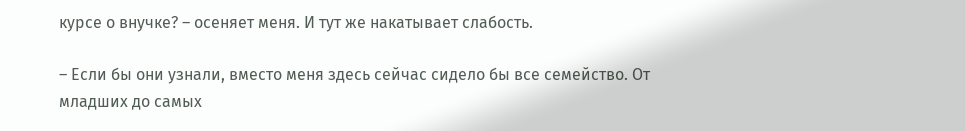курсе о внучке? – осеняет меня. И тут же накатывает слабость.

– Если бы они узнали, вместо меня здесь сейчас сидело бы все семейство. От младших до самых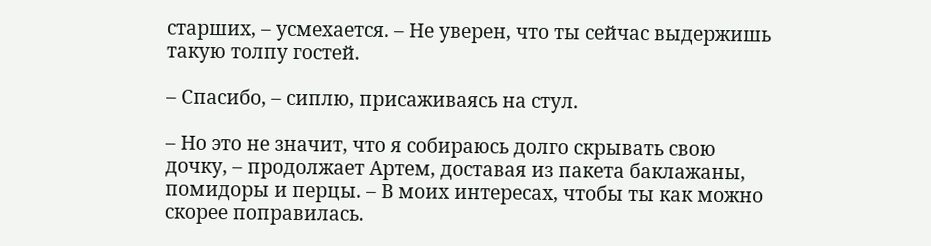старших, – усмехается. – Не уверен, что ты сейчас выдержишь такую толпу гостей.

– Спасибо, – сиплю, присаживаясь на стул.

– Но это не значит, что я собираюсь долго скрывать свою дочку, – продолжает Артем, доставая из пакета баклажаны, помидоры и перцы. – В моих интересах, чтобы ты как можно скорее поправилась.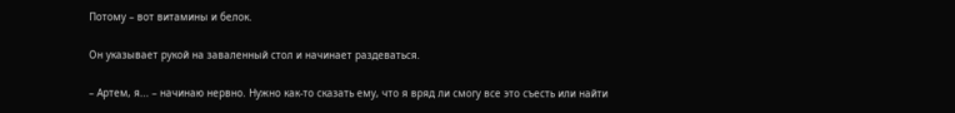Потому – вот витамины и белок.

Он указывает рукой на заваленный стол и начинает раздеваться.

– Артем, я... – начинаю нервно. Нужно как-то сказать ему, что я вряд ли смогу все это съесть или найти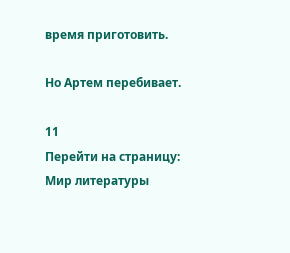время приготовить.

Но Артем перебивает.

11
Перейти на страницу:
Мир литературы